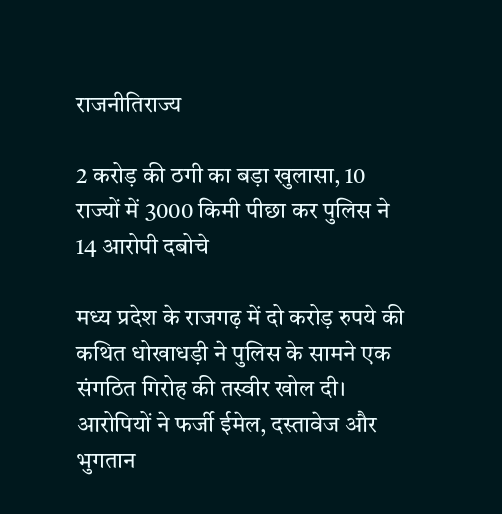राजनीतिराज्य

2 करोड़ की ठगी का बड़ा खुलासा, 10 राज्यों में 3000 किमी पीछा कर पुलिस ने 14 आरोपी दबोचे

मध्य प्रदेश के राजगढ़ में दो करोड़ रुपये की कथित धोखाधड़ी ने पुलिस के सामने एक संगठित गिरोह की तस्वीर खोल दी। आरोपियों ने फर्जी ईमेल, दस्तावेज और भुगतान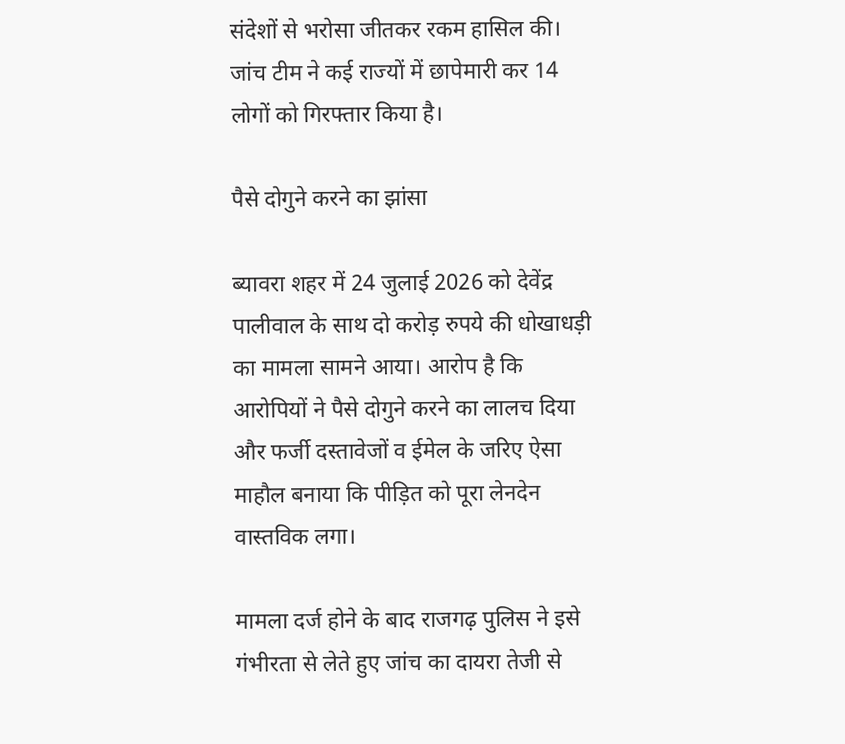संदेशों से भरोसा जीतकर रकम हासिल की। जांच टीम ने कई राज्यों में छापेमारी कर 14 लोगों को गिरफ्तार किया है।

पैसे दोगुने करने का झांसा

ब्यावरा शहर में 24 जुलाई 2026 को देवेंद्र पालीवाल के साथ दो करोड़ रुपये की धोखाधड़ी का मामला सामने आया। आरोप है कि आरोपियों ने पैसे दोगुने करने का लालच दिया और फर्जी दस्तावेजों व ईमेल के जरिए ऐसा माहौल बनाया कि पीड़ित को पूरा लेनदेन वास्तविक लगा।

मामला दर्ज होने के बाद राजगढ़ पुलिस ने इसे गंभीरता से लेते हुए जांच का दायरा तेजी से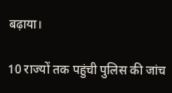बढ़ाया।

10 राज्यों तक पहुंची पुलिस की जांच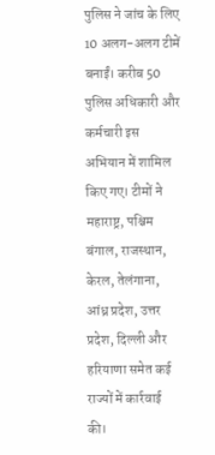पुलिस ने जांच के लिए 10 अलग-अलग टीमें बनाईं। करीब 50 पुलिस अधिकारी और कर्मचारी इस अभियान में शामिल किए गए। टीमों ने महाराष्ट्र, पश्चिम बंगाल, राजस्थान, केरल, तेलंगाना, आंध्र प्रदेश, उत्तर प्रदेश, दिल्ली और हरियाणा समेत कई राज्यों में कार्रवाई की।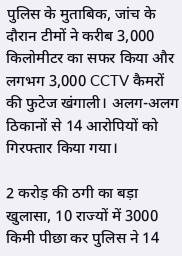पुलिस के मुताबिक, जांच के दौरान टीमों ने करीब 3,000 किलोमीटर का सफर किया और लगभग 3,000 CCTV कैमरों की फुटेज खंगाली। अलग-अलग ठिकानों से 14 आरोपियों को गिरफ्तार किया गया।

2 करोड़ की ठगी का बड़ा खुलासा, 10 राज्यों में 3000 किमी पीछा कर पुलिस ने 14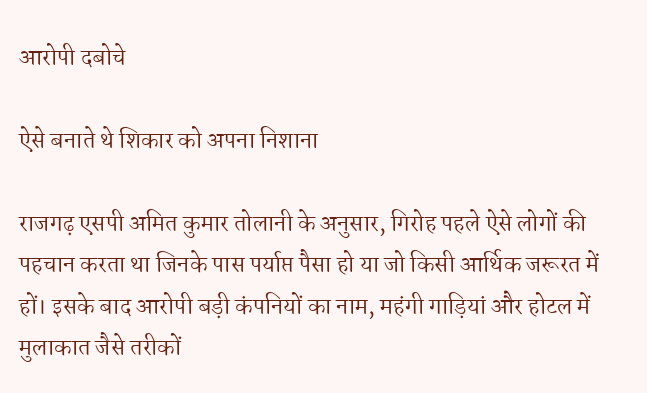आरोपी दबोचे

ऐसे बनाते थे शिकार को अपना निशाना

राजगढ़ एसपी अमित कुमार तोलानी के अनुसार, गिरोह पहले ऐसे लोगों की पहचान करता था जिनके पास पर्याप्त पैसा हो या जो किसी आर्थिक जरूरत में हों। इसके बाद आरोपी बड़ी कंपनियों का नाम, महंगी गाड़ियां और होटल में मुलाकात जैसे तरीकों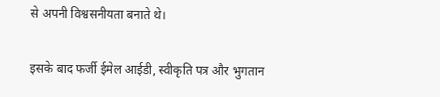से अपनी विश्वसनीयता बनाते थे।

इसके बाद फर्जी ईमेल आईडी, स्वीकृति पत्र और भुगतान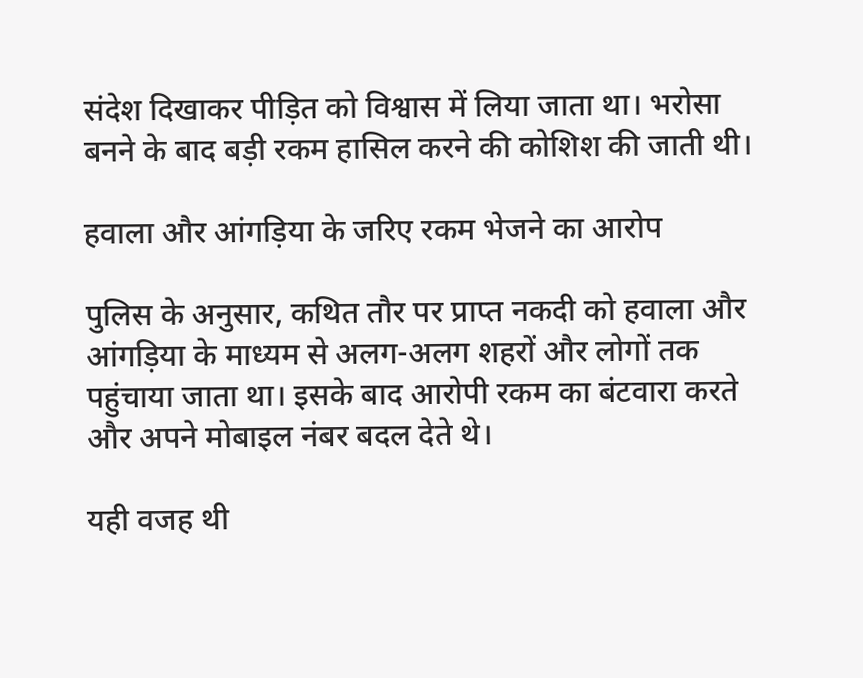संदेश दिखाकर पीड़ित को विश्वास में लिया जाता था। भरोसा बनने के बाद बड़ी रकम हासिल करने की कोशिश की जाती थी।

हवाला और आंगड़िया के जरिए रकम भेजने का आरोप

पुलिस के अनुसार, कथित तौर पर प्राप्त नकदी को हवाला और आंगड़िया के माध्यम से अलग-अलग शहरों और लोगों तक पहुंचाया जाता था। इसके बाद आरोपी रकम का बंटवारा करते और अपने मोबाइल नंबर बदल देते थे।

यही वजह थी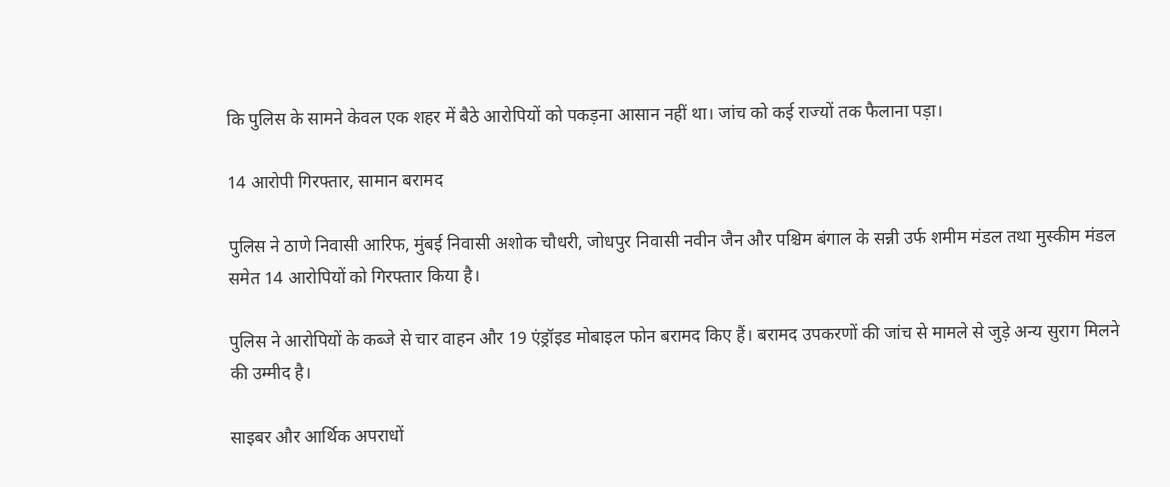कि पुलिस के सामने केवल एक शहर में बैठे आरोपियों को पकड़ना आसान नहीं था। जांच को कई राज्यों तक फैलाना पड़ा।

14 आरोपी गिरफ्तार, सामान बरामद

पुलिस ने ठाणे निवासी आरिफ, मुंबई निवासी अशोक चौधरी, जोधपुर निवासी नवीन जैन और पश्चिम बंगाल के सन्नी उर्फ शमीम मंडल तथा मुस्कीम मंडल समेत 14 आरोपियों को गिरफ्तार किया है।

पुलिस ने आरोपियों के कब्जे से चार वाहन और 19 एंड्रॉइड मोबाइल फोन बरामद किए हैं। बरामद उपकरणों की जांच से मामले से जुड़े अन्य सुराग मिलने की उम्मीद है।

साइबर और आर्थिक अपराधों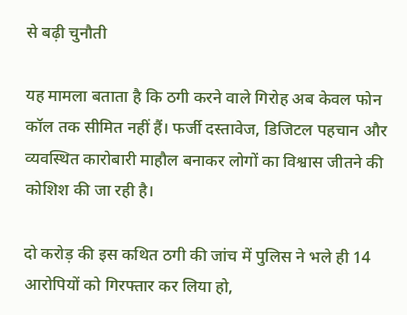से बढ़ी चुनौती

यह मामला बताता है कि ठगी करने वाले गिरोह अब केवल फोन कॉल तक सीमित नहीं हैं। फर्जी दस्तावेज, डिजिटल पहचान और व्यवस्थित कारोबारी माहौल बनाकर लोगों का विश्वास जीतने की कोशिश की जा रही है।

दो करोड़ की इस कथित ठगी की जांच में पुलिस ने भले ही 14 आरोपियों को गिरफ्तार कर लिया हो,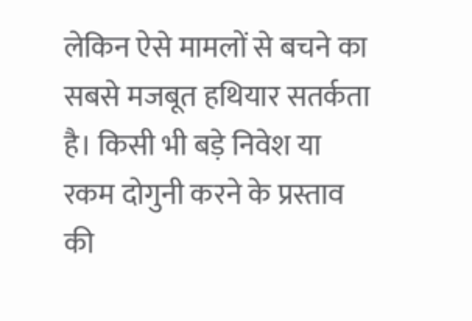लेकिन ऐसे मामलों से बचने का सबसे मजबूत हथियार सतर्कता है। किसी भी बड़े निवेश या रकम दोगुनी करने के प्रस्ताव की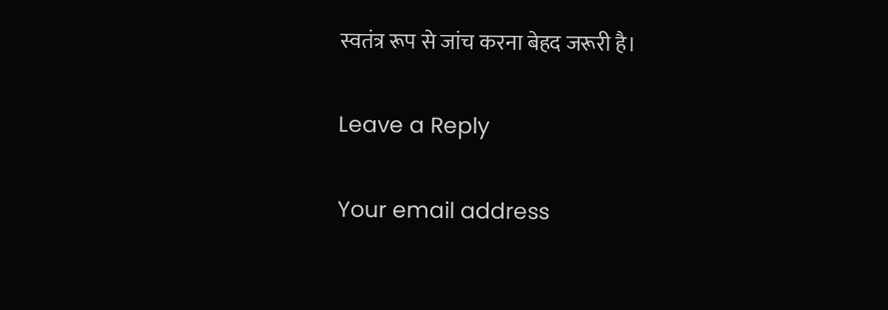स्वतंत्र रूप से जांच करना बेहद जरूरी है।

Leave a Reply

Your email address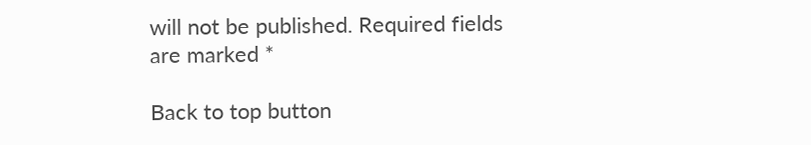will not be published. Required fields are marked *

Back to top button